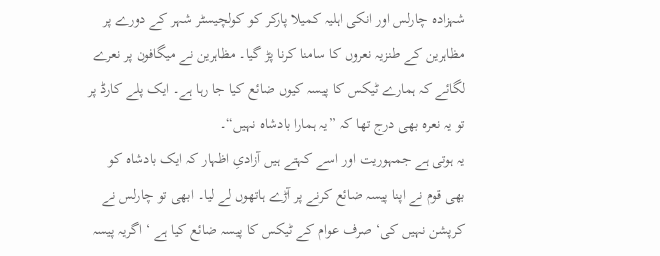شہزادہ چارلس اور انکی اہلیہ کمیلا پارکر کو کولچیسٹر شہر کے دورے پر مظاہرین کے طنزیہ نعروں کا سامنا کرنا پڑ گیا۔ مظاہرین نے میگافون پر نعرے لگائے کہ ہمارے ٹیکس کا پیسہ کیوں ضائع کیا جا رہا ہے۔ ایک پلے کارڈ پر تو یہ نعرہ بھی درج تھا کہ ”یہ ہمارا بادشاہ نہیں“۔
یہ ہوتی ہے جمہوریت اور اسے کہتے ہیں آزادیِ اظہار کہ ایک بادشاہ کو بھی قوم نے اپنا پیسہ ضائع کرنے پر آڑے ہاتھوں لے لیا۔ ابھی تو چارلس نے کرپشن نہیں کی‘ صرف عوام کے ٹیکس کا پیسہ ضائع کیا ہے ‘ اگریہ پیسہ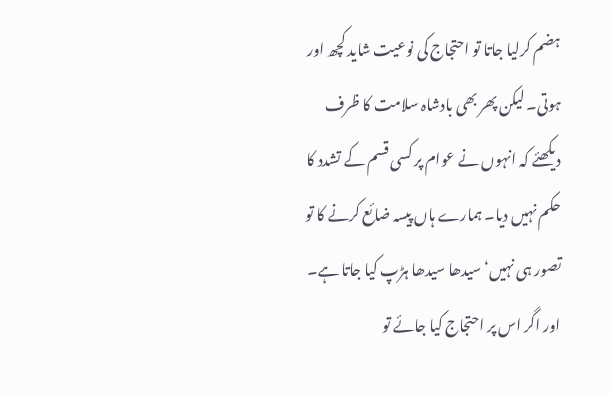ہضم کرلیا جاتا تو احتجاج کی نوعیت شاید کچھ اور ہوتی۔ لیکن پھر بھی بادشاہ سلامت کا ظرف دیکھئے کہ انہوں نے عوام پر کسی قسم کے تشدد کا حکم نہیں دیا۔ ہمارے ہاں پیسہ ضائع کرنے کا تو تصور ہی نہیں‘ سیدھا سیدھا ہڑپ کیا جاتا ہے۔ اور اگر اس پر احتجاج کیا جائے تو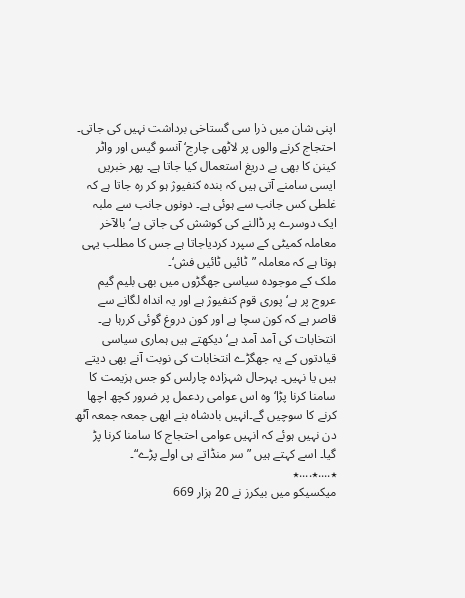اپنی شان میں ذرا سی گستاخی برداشت نہیں کی جاتی۔ احتجاج کرنے والوں پر لاٹھی چارج‘ آنسو گیس اور واٹر کینن کا بھی بے دریغ استعمال کیا جاتا ہے۔ پھر خبریں ایسی سامنے آتی ہیں کہ بندہ کنفیوژ ہو کر رہ جاتا ہے کہ غلطی کس جانب سے ہوئی ہے۔ دونوں جانب سے ملبہ ایک دوسرے پر ڈالنے کی کوشش کی جاتی ہے‘ بالآخر معاملہ کمیٹی کے سپرد کردیاجاتا ہے جس کا مطلب یہی ہوتا ہے کہ معاملہ ”ٹائیں ٹائیں فش‘۔
ملک کے موجودہ سیاسی جھگڑوں میں بھی بلیم گیم عروج پر ہے‘ پوری قوم کنفیوژ ہے اور یہ انداہ لگانے سے قاصر ہے کہ کون سچا ہے اور کون دروغ گوئی کررہا ہے۔ انتخابات کی آمد آمد ہے‘ دیکھتے ہیں ہماری سیاسی قیادتوں کے یہ جھگڑے انتخابات کی نوبت آنے بھی دیتے ہیں یا نہیں۔ بہرحال شہزادہ چارلس کو جس ہزیمت کا سامنا کرنا پڑا‘ وہ اس عوامی ردعمل پر ضرور کچھ اچھا کرنے کا سوچیں گے۔انہیں بادشاہ بنے ابھی جمعہ جمعہ آٹھ دن نہیں ہوئے کہ انہیں عوامی احتجاج کا سامنا کرنا پڑ گیا۔ اسے کہتے ہیں ”سر منڈاتے ہی اولے پڑے“۔
٭....٭....٭
میکسیکو میں بیکرز نے 20 ہزار 669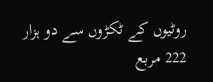روٹیوں کے ٹکڑوں سے دو ہزار 222 مربع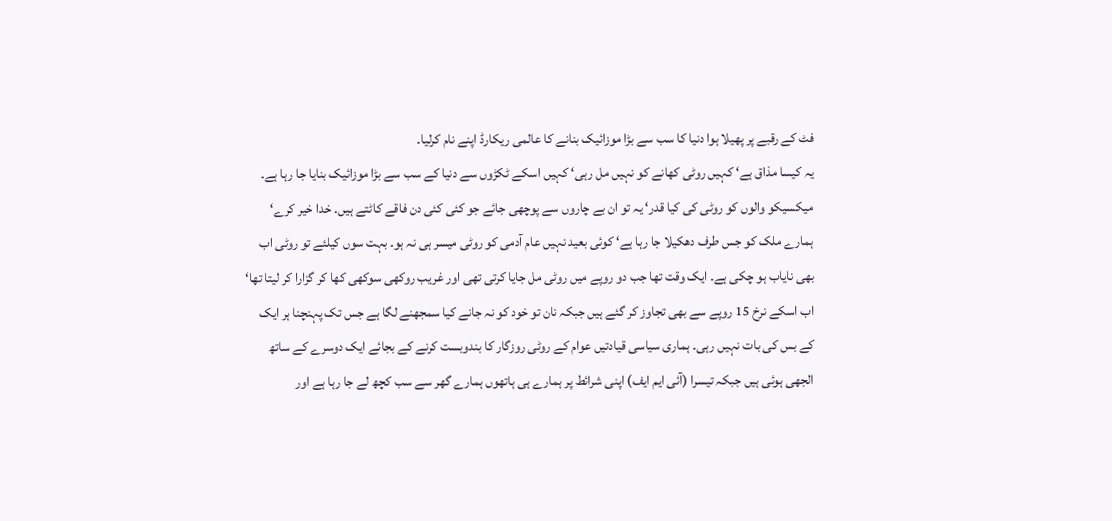فٹ کے رقبے پر پھیلا ہوا دنیا کا سب سے بڑا موزائیک بنانے کا عالمی ریکارڈ اپنے نام کرلیا۔
یہ کیسا مذاق ہے‘ کہیں روٹی کھانے کو نہیں مل رہی‘ کہیں اسکے ٹکڑوں سے دنیا کے سب سے بڑا موزائیک بنایا جا رہا ہے۔ میکسیکو والوں کو روٹی کی کیا قدر‘ یہ تو ان بے چاروں سے پوچھی جائے جو کئی کئی دن فاقے کاٹتے ہیں۔ خدا خیر کرے‘ ہمارے ملک کو جس طرف دھکیلا جا رہا ہے‘ کوئی بعید نہیں عام آدمی کو روٹی میسر ہی نہ ہو۔ بہت سوں کیلئے تو روٹی اب بھی نایاب ہو چکی ہے۔ ایک وقت تھا جب دو روپے میں روٹی مل جایا کرتی تھی اور غریب روکھی سوکھی کھا کر گزارا کر لیتا تھا‘ اب اسکے نرخ 15 روپے سے بھی تجاوز کر گئے ہیں جبکہ نان تو خود کو نہ جانے کیا سمجھنے لگا ہے جس تک پہنچنا ہر ایک کے بس کی بات نہیں رہی۔ ہماری سیاسی قیادتیں عوام کے روٹی روزگار کا بندوبست کرنے کے بجائے ایک دوسرے کے ساتھ الجھی ہوئی ہیں جبکہ تیسرا (آئی ایم ایف) اپنی شرائط پر ہمارے ہی ہاتھوں ہمارے گھر سے سب کچھ لے جا رہا ہے اور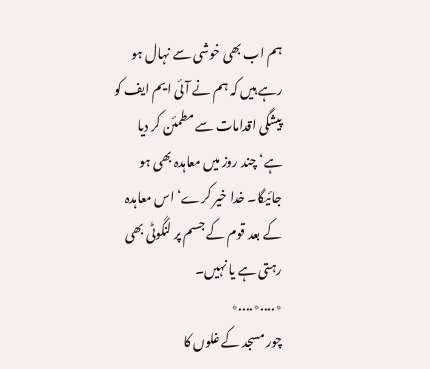ہم اب بھی خوشی سے نہال ہو رہے ہیں کہ ہم نے آئی ایم ایف کو پیشگی اقدامات سے مطمئن کر دیا ہے‘ چند روز میں معاہدہ بھی ہو جائیگا۔ خدا خیر کرے‘ اس معاہدہ کے بعد قوم کے جسم پر لنگوٹی بھی رہتی ہے یا نہیں۔
٭....٭....٭
چور مسجد کے غلوں کا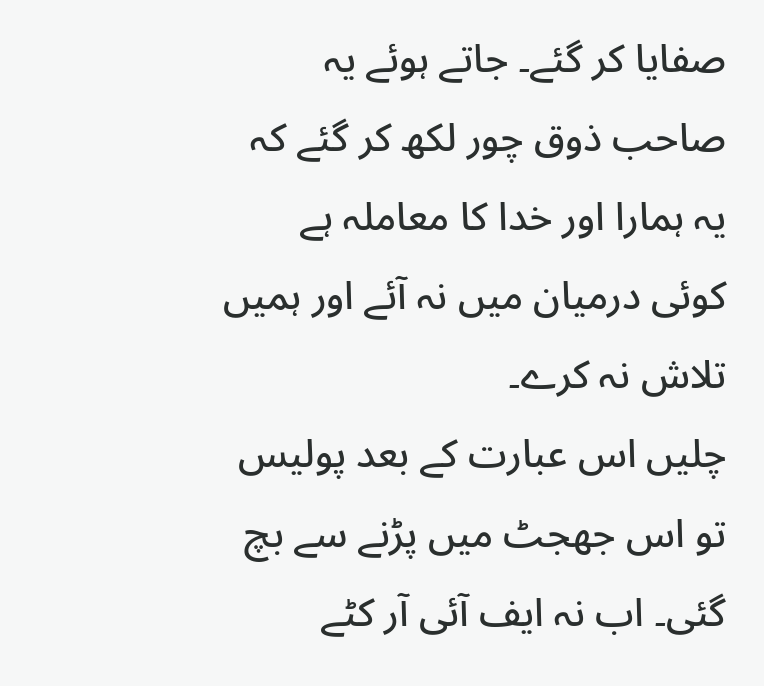صفایا کر گئے۔ جاتے ہوئے یہ صاحب ذوق چور لکھ کر گئے کہ یہ ہمارا اور خدا کا معاملہ ہے کوئی درمیان میں نہ آئے اور ہمیں تلاش نہ کرے۔
چلیں اس عبارت کے بعد پولیس تو اس جھجٹ میں پڑنے سے بچ گئی۔ اب نہ ایف آئی آر کٹے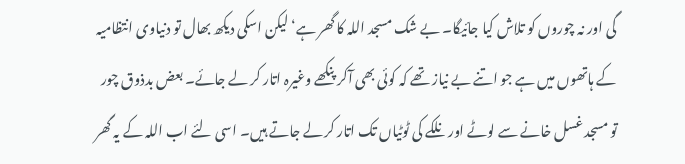گی اور نہ چوروں کو تلاش کیا جائیگا۔ بے شک مسجد اللہ کا گھر ہے‘ لیکن اسکی دیکھ بھال تو دنیاوی انتظامیہ کے ہاتھوں میں ہے جو اتنے بے نیاز تھے کہ کوئی بھی آکر پنکھے وغیرہ اتار کر لے جائے۔ بعض بدذوق چور تو مسجد غسل خانے سے لوٹے اور نلکے کی ٹوٹیاں تک اتار کر لے جاتے ہیں۔ اسی لئے اب اللہ کے یہ گھر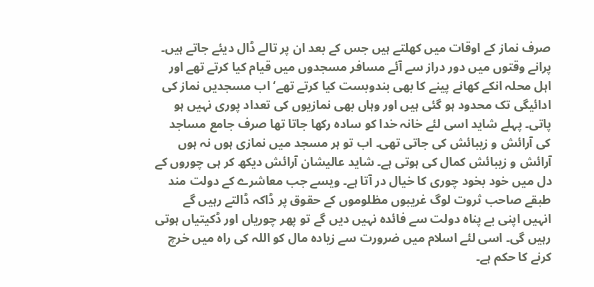صرف نماز کے اوقات میں کھلتے ہیں جس کے بعد ان پر تالے ڈال دیئے جاتے ہیں۔
پرانے وقتوں میں دور دراز سے آئے مسافر مسجدوں میں قیام کیا کرتے تھے اور اہل محلہ انکے کھانے پینے کا بھی بندوبست کیا کرتے تھے‘ اب مسجدیں نماز کی ادائیگی تک محدود ہو گئی ہیں اور وہاں بھی نمازیوں کی تعداد پوری نہیں ہو پاتی۔ پہلے شاید اسی لئے خانہ خدا کو سادہ رکھا جاتا تھا صرف جامع مساجد کی آرائش و زیبائش کی جاتی تھی۔ اب تو ہر مسجد میں نمازی ہوں نہ ہوں آرائش و زیبائش کمال کی ہوتی ہے۔ شاید عالیشان آرائش دیکھ کر ہی چوروں کے دل میں خود بخود چوری کا خیال در آتا ہے۔ ویسے جب معاشرے کے دولت مند طبقے صاحب ثروت لوگ غریبوں مظلوموں کے حقوق پر ڈاکہ ڈالتے رہیں گے انہیں اپنی بے پناہ دولت سے فائدہ نہیں دیں گے تو پھر چوریاں اور ڈکیتیاں ہوتی رہیں گی۔ اسی لئے اسلام میں ضرورت سے زیادہ مال کو اللہ کی راہ میں خرچ کرنے کا حکم ہے۔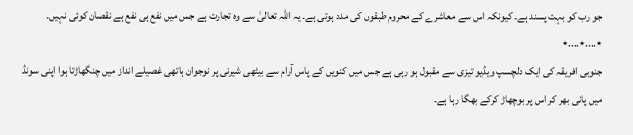جو رب کو بہت پسند ہے۔ کیونکہ اس سے معاشرے کے محروم طبقوں کی مدد ہوتی ہے۔ یہ اللہ تعالیٰ سے وہ تجارت ہے جس میں نفع ہی نفع ہے نقصان کوئی نہیں۔
٭....٭....٭
جنوبی افریقہ کی ایک دلچسپ ویڈیو تیزی سے مقبول ہو رہی ہے جس میں کنویں کے پاس آرام سے بیٹھی شیرنی پر نوجوان ہاتھی غصیلے انداز میں چنگھاڑتا ہوا اپنی سونڈ میں پانی بھر کر اس پر بوچھاڑ کرکے بھگا رہا ہے۔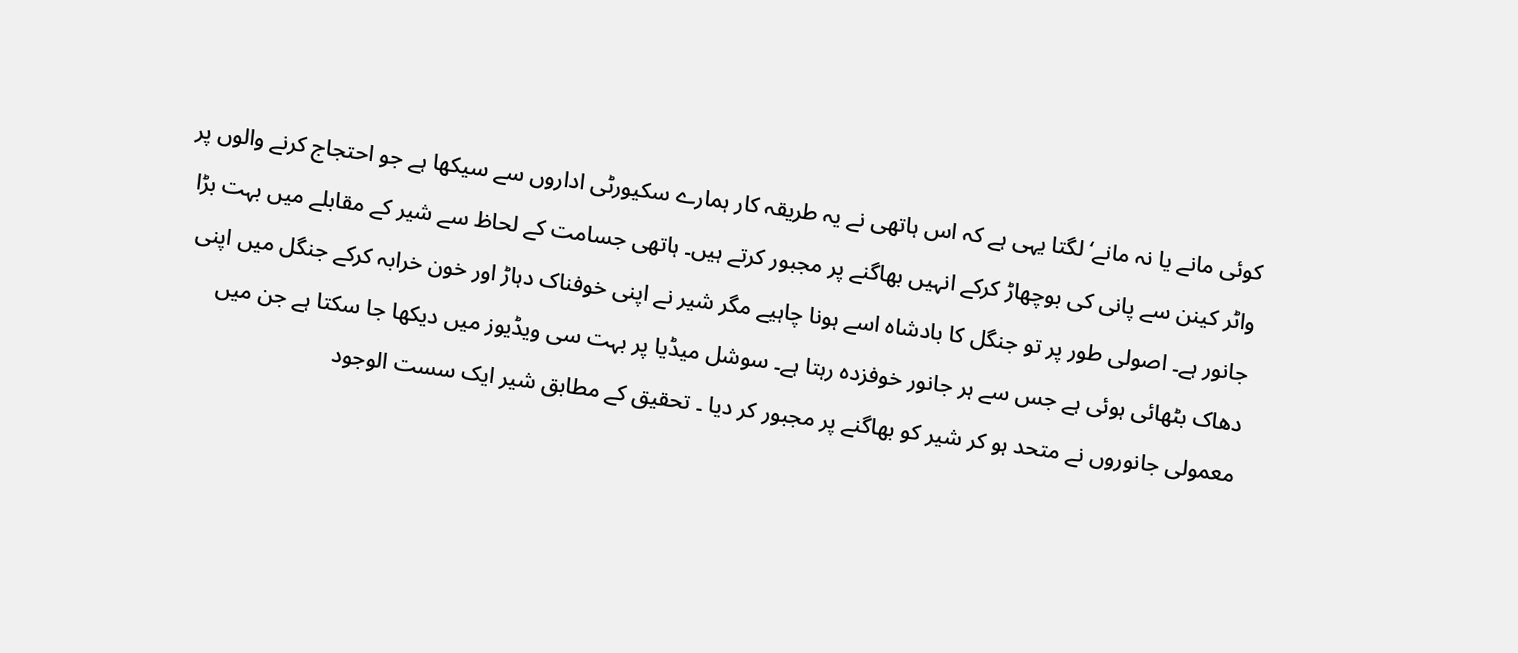کوئی مانے یا نہ مانے‘ لگتا یہی ہے کہ اس ہاتھی نے یہ طریقہ کار ہمارے سکیورٹی اداروں سے سیکھا ہے جو احتجاج کرنے والوں پر واٹر کینن سے پانی کی بوچھاڑ کرکے انہیں بھاگنے پر مجبور کرتے ہیں۔ ہاتھی جسامت کے لحاظ سے شیر کے مقابلے میں بہت بڑا جانور ہے۔ اصولی طور پر تو جنگل کا بادشاہ اسے ہونا چاہیے مگر شیر نے اپنی خوفناک دہاڑ اور خون خرابہ کرکے جنگل میں اپنی دھاک بٹھائی ہوئی ہے جس سے ہر جانور خوفزدہ رہتا ہے۔ سوشل میڈیا پر بہت سی ویڈیوز میں دیکھا جا سکتا ہے جن میں معمولی جانوروں نے متحد ہو کر شیر کو بھاگنے پر مجبور کر دیا ۔ تحقیق کے مطابق شیر ایک سست الوجود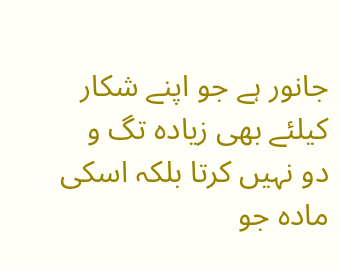جانور ہے جو اپنے شکار کیلئے بھی زیادہ تگ و دو نہیں کرتا بلکہ اسکی مادہ جو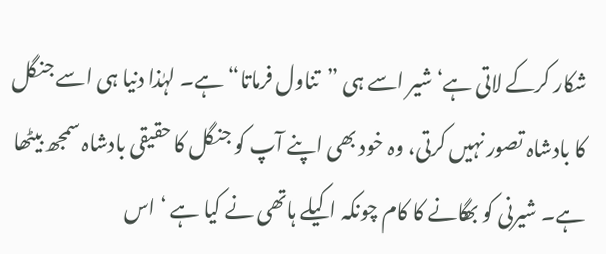شکار کرکے لاتی ہے‘ شیر اسے ہی ”تناول فرماتا“ ہے۔ لہٰذا دنیا ہی اسے جنگل کا بادشاہ تصور نہیں کرتی، وہ خود بھی اپنے آپ کو جنگل کا حقیقی بادشاہ سمجھ بیٹھا ہے۔ شیرنی کو بھگانے کا کام چونکہ اکیلے ہاتھی نے کیا ہے ‘ اس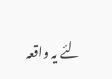لئے یہ واقعہ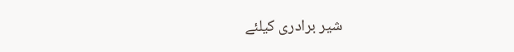شیر برادری کیلئے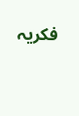فکریہ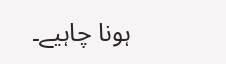ہونا چاہیے۔